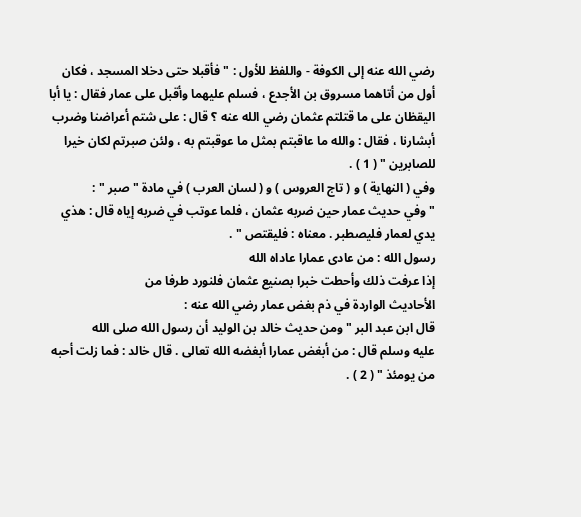رضي الله عنه إلى الكوفة - واللفظ للأول : " فأقبلا حتى دخلا المسجد ، فكان
أول من أتاهما مسروق بن الأجدع ، فسلم عليهما وأقبل على عمار فقال : يا أبا
اليقظان على ما قتلتم عثمان رضي الله عنه ؟ قال : على شتم أعراضنا وضرب
أبشارنا ، فقال : والله ما عاقبتم بمثل ما عوقبتم به ، ولئن صبرتم لكان خيرا
للصابرين " ( 1 ) .
وفي ( النهاية ) و ( تاج العروس ) و ( لسان العرب ) في مادة " صبر " :
" وفي حديث عمار حين ضربه عثمان ، فلما عوتب في ضربه إياه قال : هذي
يدي لعمار فليصطبر . معناه : فليقتص " .
رسول الله : من عادى عمارا عاداه الله
إذا عرفت ذلك وأحطت خبرا بصنيع عثمان فلنورد طرفا من
الأحاديث الواردة في ذم بغض عمار رضي الله عنه :
قال ابن عبد البر " ومن حديث خالد بن الوليد أن رسول الله صلى الله
عليه وسلم قال : من أبغض عمارا أبغضه الله تعالى . قال خالد : فما زلت أحبه
من يومئذ " ( 2 ) .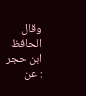وقال الحافظ ابن حجر : عن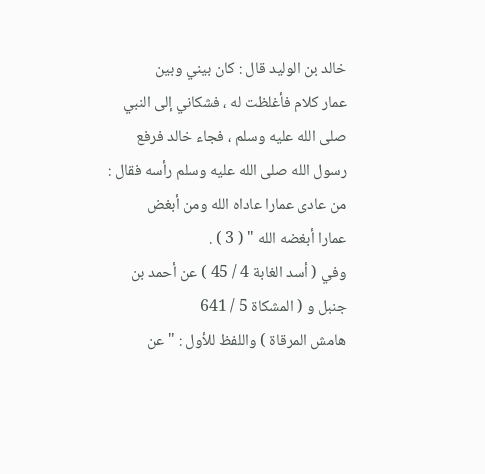خالد بن الوليد قال : كان بيني وبين
عمار كلام فأغلظت له ، فشكاني إلى النبي صلى الله عليه وسلم ، فجاء خالد فرفع
رسول الله صلى الله عليه وسلم رأسه فقال : من عادى عمارا عاداه الله ومن أبغض
عمارا أبغضه الله " ( 3 ) .
وفي ( أسد الغابة 4 / 45 ) عن أحمد بن جنبل و ( المشكاة 5 / 641
هامش المرقاة ) واللفظ للأول : " عن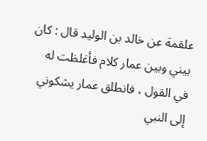علقمة عن خالد بن الوليد قال : كان
بيني وبين عمار كلام فأغلظت له في القول ، فانطلق عمار يشكوني إلى النبي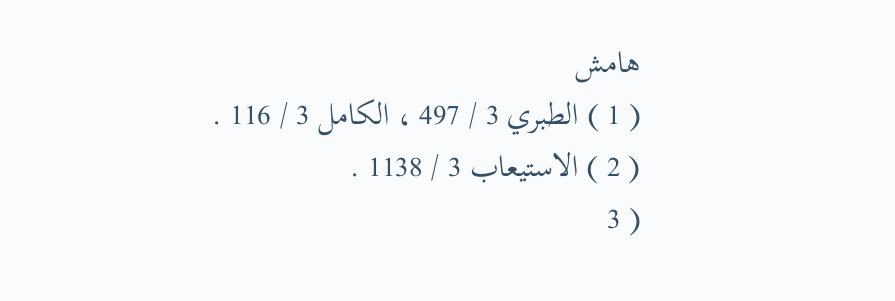هامش
( 1 ) الطبري 3 / 497 ، الكامل 3 / 116 .
( 2 ) الاستيعاب 3 / 1138 .
( 3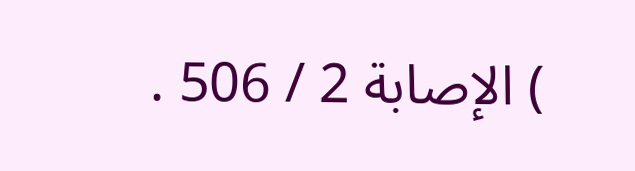) الإصابة 2 / 506 .